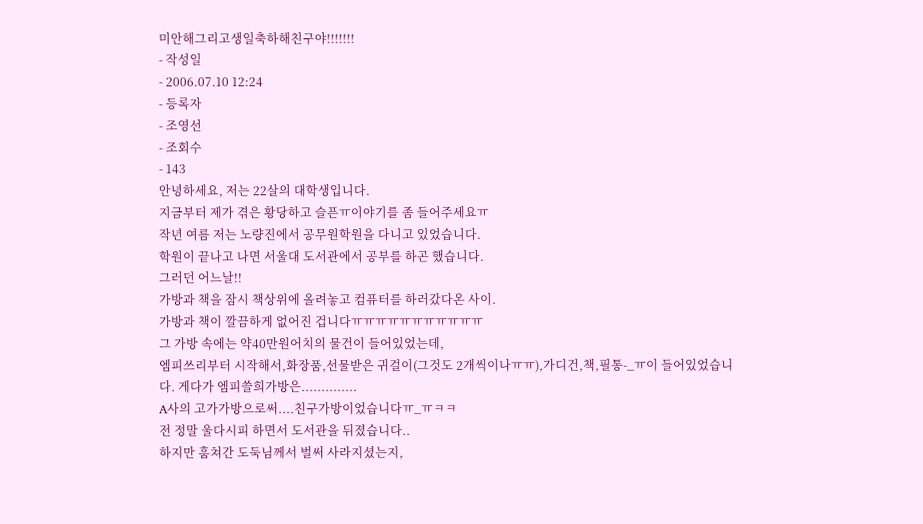미안해그리고생일축하해친구야!!!!!!!
- 작성일
- 2006.07.10 12:24
- 등록자
- 조영선
- 조회수
- 143
안녕하세요, 저는 22살의 대학생입니다.
지금부터 제가 겪은 황당하고 슬픈ㅠ이야기를 좀 들어주세요ㅠ
작년 여름 저는 노량진에서 공무원학원을 다니고 있었습니다.
학원이 끝나고 나면 서울대 도서관에서 공부를 하곤 했습니다.
그러던 어느날!!
가방과 책을 잠시 책상위에 올려놓고 컴퓨터를 하러갔다온 사이.
가방과 책이 깔끔하게 없어진 겁니다ㅠㅠㅠㅠㅠㅠㅠㅠㅠㅠㅠ
그 가방 속에는 약40만원어치의 물건이 들어있었는데,
엠피쓰리부터 시작해서,화장품,선물받은 귀걸이(그것도 2개씩이나ㅠㅠ),가디건,책,필통-_ㅠ이 들어있었습니다. 게다가 엠피쓸희가방은..............
A사의 고가가방으로써....친구가방이었습니다ㅠ_ㅠㅋㅋ
전 정말 울다시피 하면서 도서관을 뒤졌습니다..
하지만 훔쳐간 도둑님께서 벌써 사라지셨는지,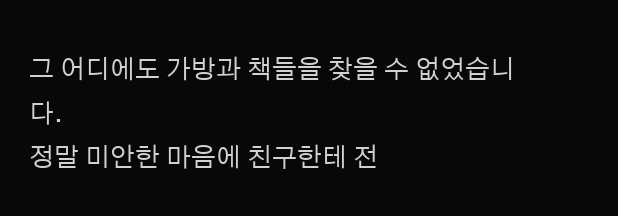그 어디에도 가방과 책들을 찾을 수 없었습니다.
정말 미안한 마음에 친구한테 전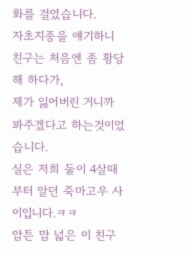화를 걸었습니다.
자초지종을 얘기하니 친구는 처음엔 좀 황당해 하다가,
제가 잃어버린 거니까 봐주겠다고 하는것이었습니다.
실은 저희 둘이 4살때 부터 알던 죽마고우 사이입니다.ㅋㅋ
암튼 맘 넓은 이 친구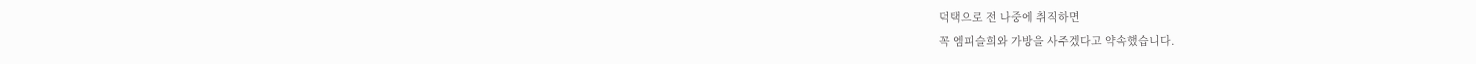덕택으로 전 나중에 취직하면
꼭 엠피슬희와 가방을 사주겠다고 약속했습니다.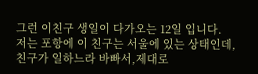그런 이친구 생일이 다가오는 12일 입니다.
저는 포항에 이 친구는 서울에 있는 상태인데,
친구가 일하느라 바빠서,제대로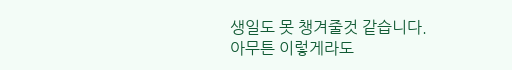생일도 못 챙겨줄것 같습니다.
아무튼 이렇게라도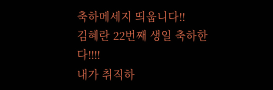축하메세지 띄웁니다!!
김혜란 22번째 생일 축하한다!!!!
내가 취직하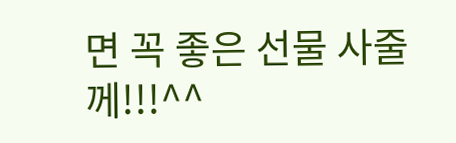면 꼭 좋은 선물 사줄께!!!^^